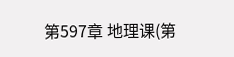第597章 地理课(第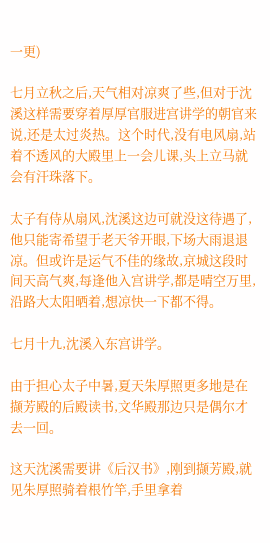一更)

七月立秋之后,天气相对凉爽了些,但对于沈溪这样需要穿着厚厚官服进宫讲学的朝官来说,还是太过炎热。这个时代,没有电风扇,站着不透风的大殿里上一会儿课,头上立马就会有汗珠落下。

太子有侍从扇风,沈溪这边可就没这待遇了,他只能寄希望于老天爷开眼,下场大雨退退凉。但或许是运气不佳的缘故,京城这段时间天高气爽,每逢他入宫讲学,都是晴空万里,沿路大太阳晒着,想凉快一下都不得。

七月十九,沈溪入东宫讲学。

由于担心太子中暑,夏天朱厚照更多地是在撷芳殿的后殿读书,文华殿那边只是偶尔才去一回。

这天沈溪需要讲《后汉书》,刚到撷芳殿,就见朱厚照骑着根竹竿,手里拿着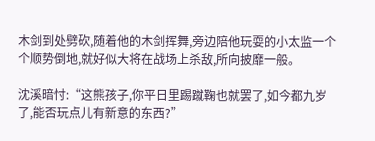木剑到处劈砍,随着他的木剑挥舞,旁边陪他玩耍的小太监一个个顺势倒地,就好似大将在战场上杀敌,所向披靡一般。

沈溪暗忖:“这熊孩子,你平日里踢蹴鞠也就罢了,如今都九岁了,能否玩点儿有新意的东西?”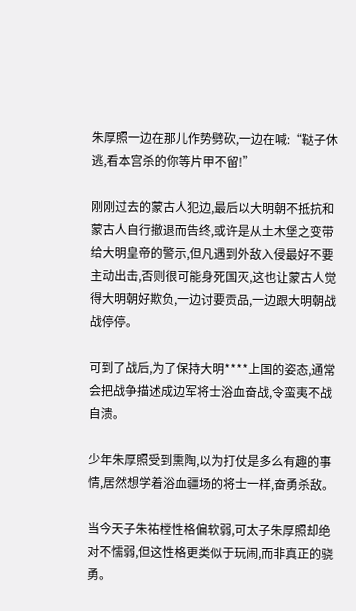朱厚照一边在那儿作势劈砍,一边在喊:“鞑子休逃,看本宫杀的你等片甲不留!”

刚刚过去的蒙古人犯边,最后以大明朝不抵抗和蒙古人自行撤退而告终,或许是从土木堡之变带给大明皇帝的警示,但凡遇到外敌入侵最好不要主动出击,否则很可能身死国灭,这也让蒙古人觉得大明朝好欺负,一边讨要贡品,一边跟大明朝战战停停。

可到了战后,为了保持大明****上国的姿态,通常会把战争描述成边军将士浴血奋战,令蛮夷不战自溃。

少年朱厚照受到熏陶,以为打仗是多么有趣的事情,居然想学着浴血疆场的将士一样,奋勇杀敌。

当今天子朱祐樘性格偏软弱,可太子朱厚照却绝对不懦弱,但这性格更类似于玩闹,而非真正的骁勇。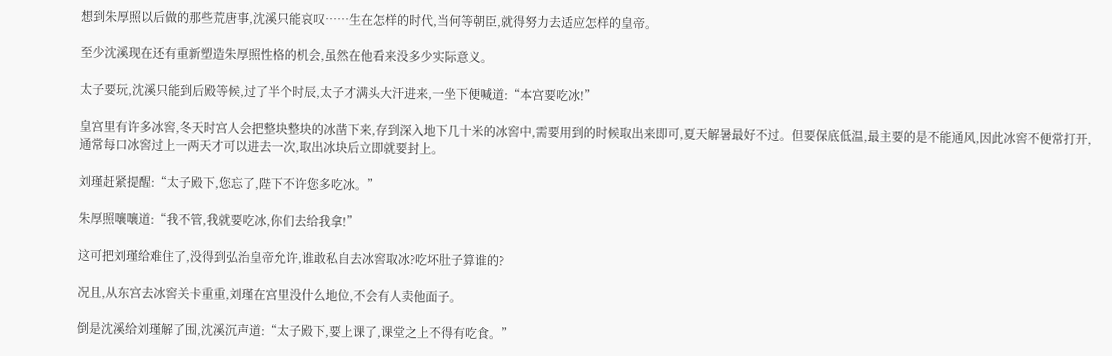想到朱厚照以后做的那些荒唐事,沈溪只能哀叹……生在怎样的时代,当何等朝臣,就得努力去适应怎样的皇帝。

至少沈溪现在还有重新塑造朱厚照性格的机会,虽然在他看来没多少实际意义。

太子要玩,沈溪只能到后殿等候,过了半个时辰,太子才满头大汗进来,一坐下便喊道:“本宫要吃冰!”

皇宫里有许多冰窖,冬天时宫人会把整块整块的冰凿下来,存到深入地下几十米的冰窖中,需要用到的时候取出来即可,夏天解暑最好不过。但要保底低温,最主要的是不能通风,因此冰窖不便常打开,通常每口冰窖过上一两天才可以进去一次,取出冰块后立即就要封上。

刘瑾赶紧提醒:“太子殿下,您忘了,陛下不许您多吃冰。”

朱厚照嚷嚷道:“我不管,我就要吃冰,你们去给我拿!”

这可把刘瑾给难住了,没得到弘治皇帝允许,谁敢私自去冰窖取冰?吃坏肚子算谁的?

况且,从东宫去冰窖关卡重重,刘瑾在宫里没什么地位,不会有人卖他面子。

倒是沈溪给刘瑾解了围,沈溪沉声道:“太子殿下,要上课了,课堂之上不得有吃食。”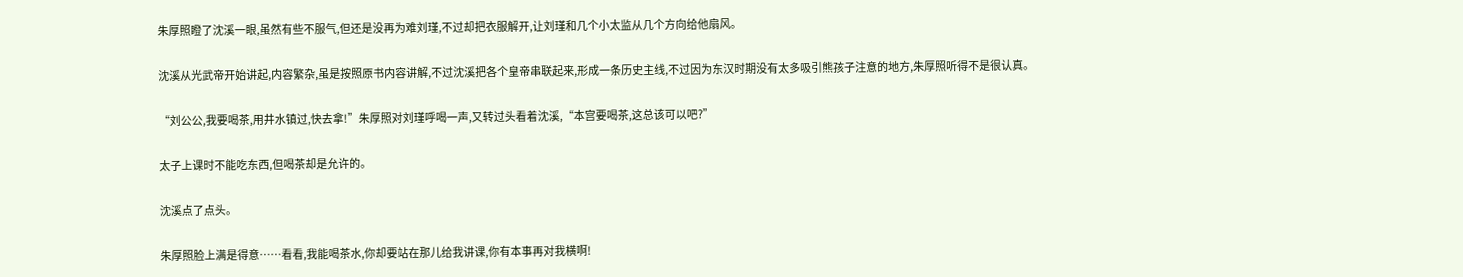朱厚照瞪了沈溪一眼,虽然有些不服气,但还是没再为难刘瑾,不过却把衣服解开,让刘瑾和几个小太监从几个方向给他扇风。

沈溪从光武帝开始讲起,内容繁杂,虽是按照原书内容讲解,不过沈溪把各个皇帝串联起来,形成一条历史主线,不过因为东汉时期没有太多吸引熊孩子注意的地方,朱厚照听得不是很认真。

“刘公公,我要喝茶,用井水镇过,快去拿!”朱厚照对刘瑾呼喝一声,又转过头看着沈溪,“本宫要喝茶,这总该可以吧?”

太子上课时不能吃东西,但喝茶却是允许的。

沈溪点了点头。

朱厚照脸上满是得意……看看,我能喝茶水,你却要站在那儿给我讲课,你有本事再对我横啊!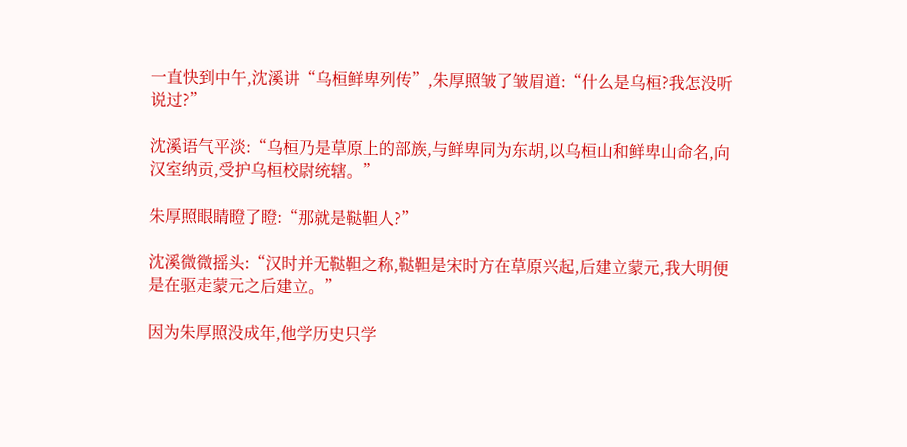一直快到中午,沈溪讲“乌桓鲜卑列传”,朱厚照皱了皱眉道:“什么是乌桓?我怎没听说过?”

沈溪语气平淡:“乌桓乃是草原上的部族,与鲜卑同为东胡,以乌桓山和鲜卑山命名,向汉室纳贡,受护乌桓校尉统辖。”

朱厚照眼睛瞪了瞪:“那就是鞑靼人?”

沈溪微微摇头:“汉时并无鞑靼之称,鞑靼是宋时方在草原兴起,后建立蒙元,我大明便是在驱走蒙元之后建立。”

因为朱厚照没成年,他学历史只学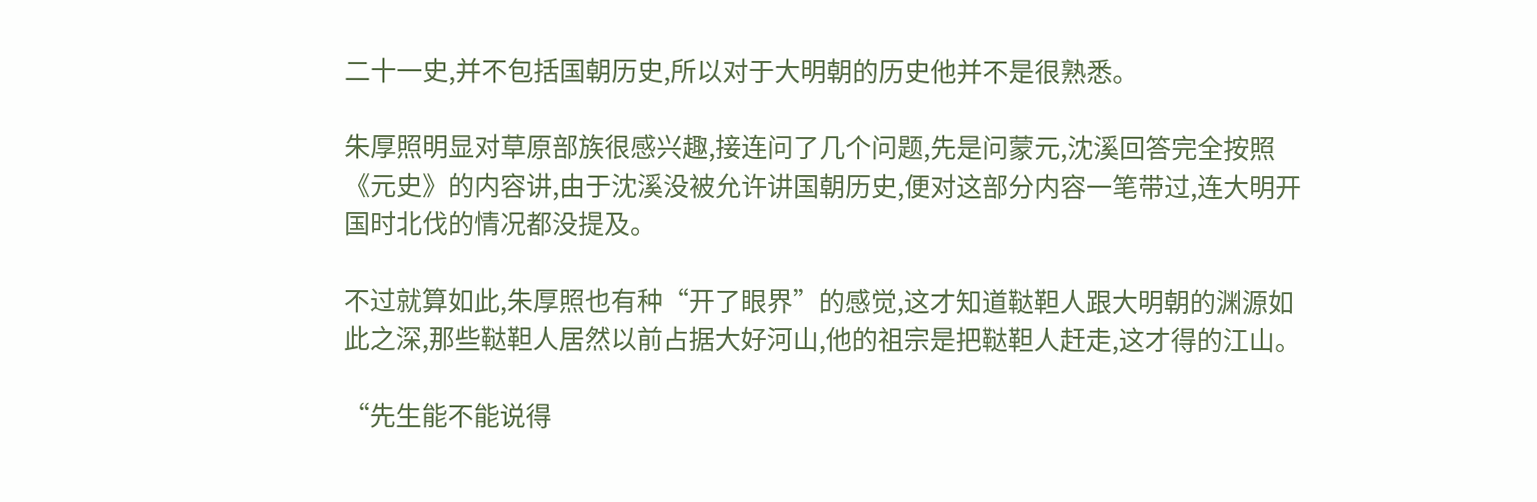二十一史,并不包括国朝历史,所以对于大明朝的历史他并不是很熟悉。

朱厚照明显对草原部族很感兴趣,接连问了几个问题,先是问蒙元,沈溪回答完全按照《元史》的内容讲,由于沈溪没被允许讲国朝历史,便对这部分内容一笔带过,连大明开国时北伐的情况都没提及。

不过就算如此,朱厚照也有种“开了眼界”的感觉,这才知道鞑靼人跟大明朝的渊源如此之深,那些鞑靼人居然以前占据大好河山,他的祖宗是把鞑靼人赶走,这才得的江山。

“先生能不能说得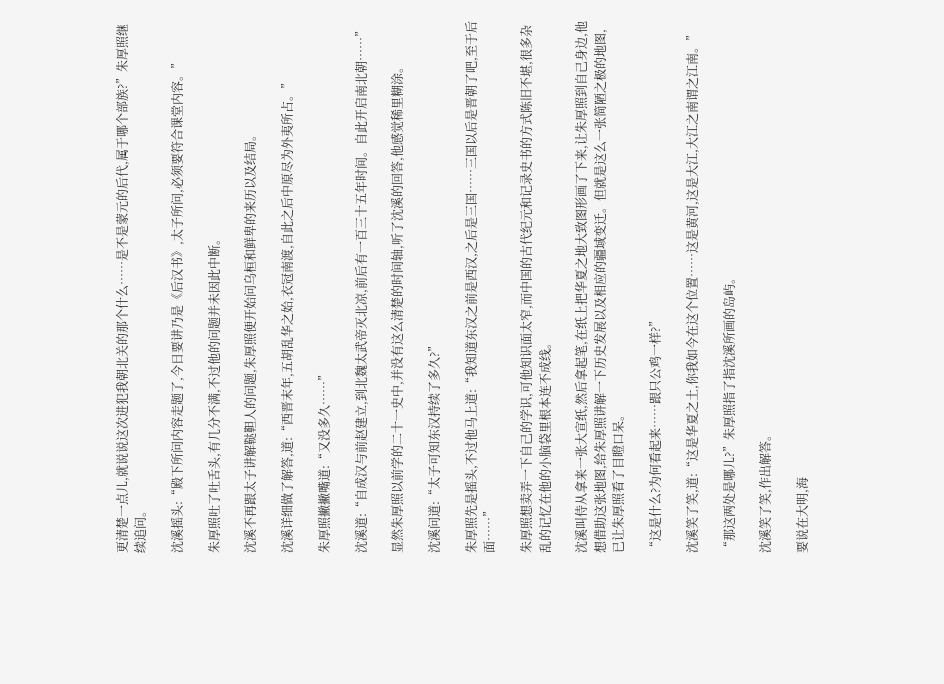更清楚一点儿,就说说这次进犯我朝北关的那个什么……是不是蒙元的后代,属于哪个部族?”朱厚照继续追问。

沈溪摇头:“殿下所问内容走题了,今日要讲乃是《后汉书》,太子所问,必须要符合课堂内容。”

朱厚照吐了吐舌头,有几分不满,不过他的问题并未因此中断。

沈溪不再跟太子讲解鞑靼人的问题,朱厚照便开始问乌桓和鲜卑的来历以及结局。

沈溪详细做了解答,道:“西晋末年,五胡乱华之始,衣冠南渡,自此之后中原尽为外夷所占。”

朱厚照撇撇嘴道:“又没多久……”

沈溪道:“自成汉与前赵建立,到北魏太武帝灭北凉,前后有一百三十五年时间。自此开启南北朝……”

显然朱厚照以前学的二十一史中,并没有这么清楚的时间轴,听了沈溪的回答,他感觉稀里糊涂。

沈溪问道:“太子可知东汉持续了多久?”

朱厚照先是摇头,不过他马上道:“我知道东汉之前是西汉,之后是三国……三国以后是晋朝了吧,至于后面……”

朱厚照想卖弄一下自己的学识,可他知识面太窄,而中国的古代纪元和记录史书的方式陈旧不堪,很多杂乱的记忆在他的小脑袋里根本连不成线。

沈溪叫侍从拿来一张大宣纸,然后拿起笔,在纸上把华夏之地大致图形画了下来,让朱厚照到自己身边,他想借助这张地图,给朱厚照讲解一下历史发展以及相应的疆域变迁。但就是这么一张简陋之极的地图,已让朱厚照看了目瞪口呆。

“这是什么?为何看起来……跟只公鸡一样?”

沈溪笑了笑,道:“这是华夏之土,你我如今在这个位置……这是黄河,这是大江,大江之南谓之江南。”

“那这两处是哪儿?”朱厚照指了指沈溪所画的岛屿。

沈溪笑了笑,作出解答。

要说在大明,海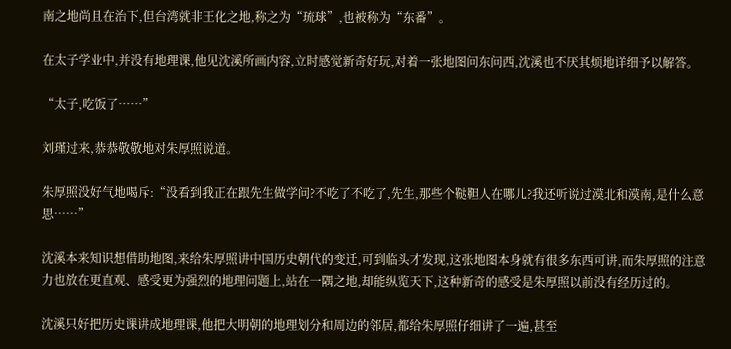南之地尚且在治下,但台湾就非王化之地,称之为“琉球”,也被称为“东番”。

在太子学业中,并没有地理课,他见沈溪所画内容,立时感觉新奇好玩,对着一张地图问东问西,沈溪也不厌其烦地详细予以解答。

“太子,吃饭了……”

刘瑾过来,恭恭敬敬地对朱厚照说道。

朱厚照没好气地喝斥:“没看到我正在跟先生做学问?不吃了不吃了,先生,那些个鞑靼人在哪儿?我还听说过漠北和漠南,是什么意思……”

沈溪本来知识想借助地图,来给朱厚照讲中国历史朝代的变迁,可到临头才发现,这张地图本身就有很多东西可讲,而朱厚照的注意力也放在更直观、感受更为强烈的地理问题上,站在一隅之地,却能纵览天下,这种新奇的感受是朱厚照以前没有经历过的。

沈溪只好把历史课讲成地理课,他把大明朝的地理划分和周边的邻居,都给朱厚照仔细讲了一遍,甚至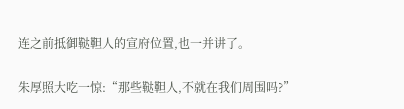连之前抵御鞑靼人的宣府位置,也一并讲了。

朱厚照大吃一惊:“那些鞑靼人,不就在我们周围吗?”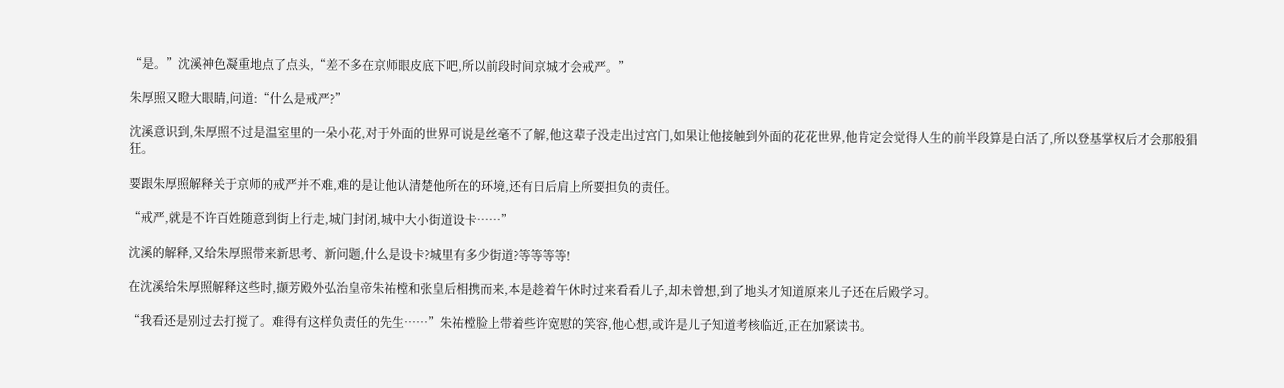“是。”沈溪神色凝重地点了点头,“差不多在京师眼皮底下吧,所以前段时间京城才会戒严。”

朱厚照又瞪大眼睛,问道:“什么是戒严?”

沈溪意识到,朱厚照不过是温室里的一朵小花,对于外面的世界可说是丝毫不了解,他这辈子没走出过宫门,如果让他接触到外面的花花世界,他肯定会觉得人生的前半段算是白活了,所以登基掌权后才会那般猖狂。

要跟朱厚照解释关于京师的戒严并不难,难的是让他认清楚他所在的环境,还有日后肩上所要担负的责任。

“戒严,就是不许百姓随意到街上行走,城门封闭,城中大小街道设卡……”

沈溪的解释,又给朱厚照带来新思考、新问题,什么是设卡?城里有多少街道?等等等等!

在沈溪给朱厚照解释这些时,撷芳殿外弘治皇帝朱祐樘和张皇后相携而来,本是趁着午休时过来看看儿子,却未曾想,到了地头才知道原来儿子还在后殿学习。

“我看还是别过去打搅了。难得有这样负责任的先生……”朱祐樘脸上带着些许宽慰的笑容,他心想,或许是儿子知道考核临近,正在加紧读书。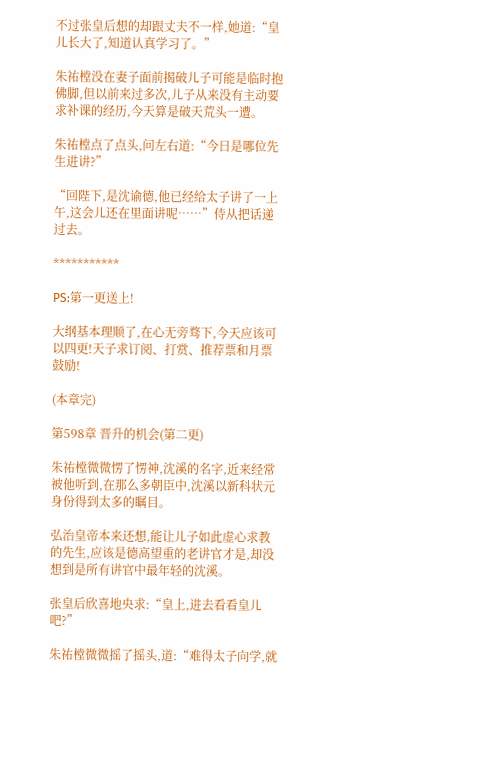不过张皇后想的却跟丈夫不一样,她道:“皇儿长大了,知道认真学习了。”

朱祐樘没在妻子面前揭破儿子可能是临时抱佛脚,但以前来过多次,儿子从来没有主动要求补课的经历,今天算是破天荒头一遭。

朱祐樘点了点头,问左右道:“今日是哪位先生进讲?”

“回陛下,是沈谕德,他已经给太子讲了一上午,这会儿还在里面讲呢……”侍从把话递过去。

***********

PS:第一更送上!

大纲基本理顺了,在心无旁骛下,今天应该可以四更!天子求订阅、打赏、推荐票和月票鼓励!

(本章完)

第598章 晋升的机会(第二更)

朱祐樘微微愣了愣神,沈溪的名字,近来经常被他听到,在那么多朝臣中,沈溪以新科状元身份得到太多的瞩目。

弘治皇帝本来还想,能让儿子如此虚心求教的先生,应该是德高望重的老讲官才是,却没想到是所有讲官中最年轻的沈溪。

张皇后欣喜地央求:“皇上,进去看看皇儿吧?”

朱祐樘微微摇了摇头,道:“难得太子向学,就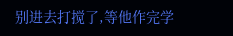别进去打搅了,等他作完学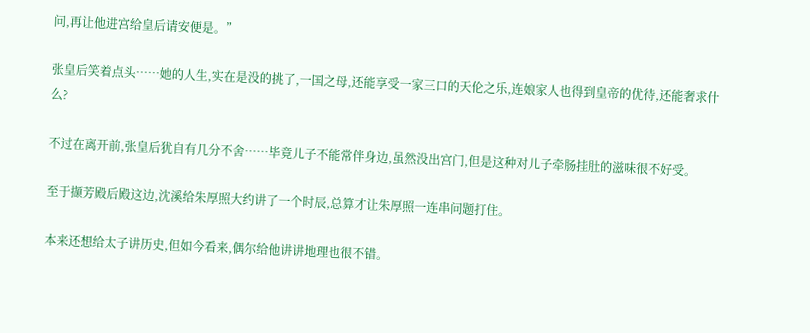问,再让他进宫给皇后请安便是。”

张皇后笑着点头……她的人生,实在是没的挑了,一国之母,还能享受一家三口的天伦之乐,连娘家人也得到皇帝的优待,还能奢求什么?

不过在离开前,张皇后犹自有几分不舍……毕竟儿子不能常伴身边,虽然没出宫门,但是这种对儿子牵肠挂肚的滋味很不好受。

至于撷芳殿后殿这边,沈溪给朱厚照大约讲了一个时辰,总算才让朱厚照一连串问题打住。

本来还想给太子讲历史,但如今看来,偶尔给他讲讲地理也很不错。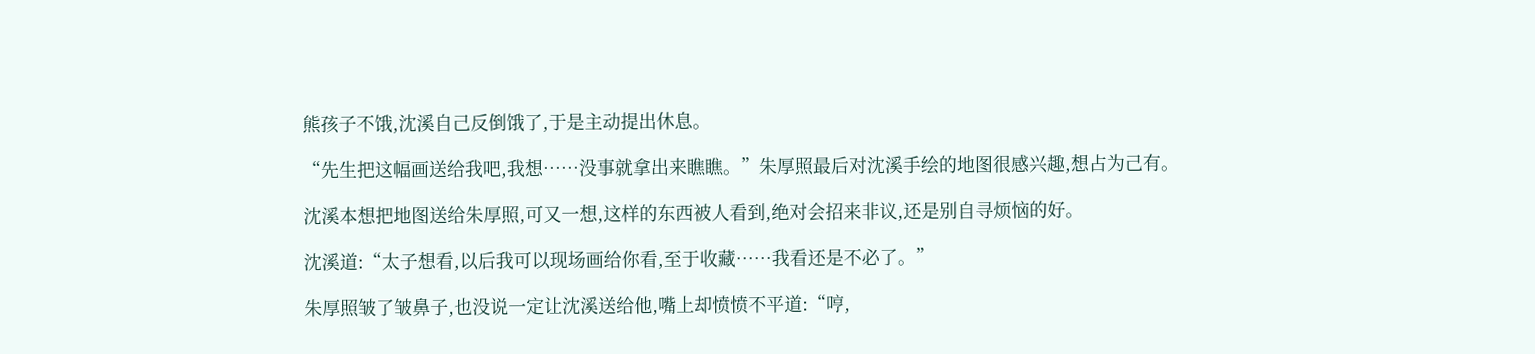熊孩子不饿,沈溪自己反倒饿了,于是主动提出休息。

“先生把这幅画送给我吧,我想……没事就拿出来瞧瞧。”朱厚照最后对沈溪手绘的地图很感兴趣,想占为己有。

沈溪本想把地图送给朱厚照,可又一想,这样的东西被人看到,绝对会招来非议,还是别自寻烦恼的好。

沈溪道:“太子想看,以后我可以现场画给你看,至于收藏……我看还是不必了。”

朱厚照皱了皱鼻子,也没说一定让沈溪送给他,嘴上却愤愤不平道:“哼,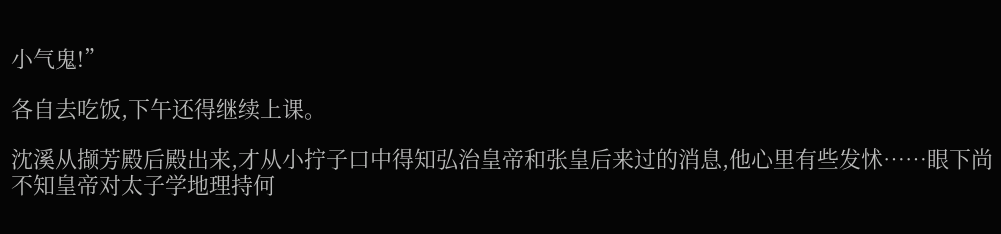小气鬼!”

各自去吃饭,下午还得继续上课。

沈溪从撷芳殿后殿出来,才从小拧子口中得知弘治皇帝和张皇后来过的消息,他心里有些发怵……眼下尚不知皇帝对太子学地理持何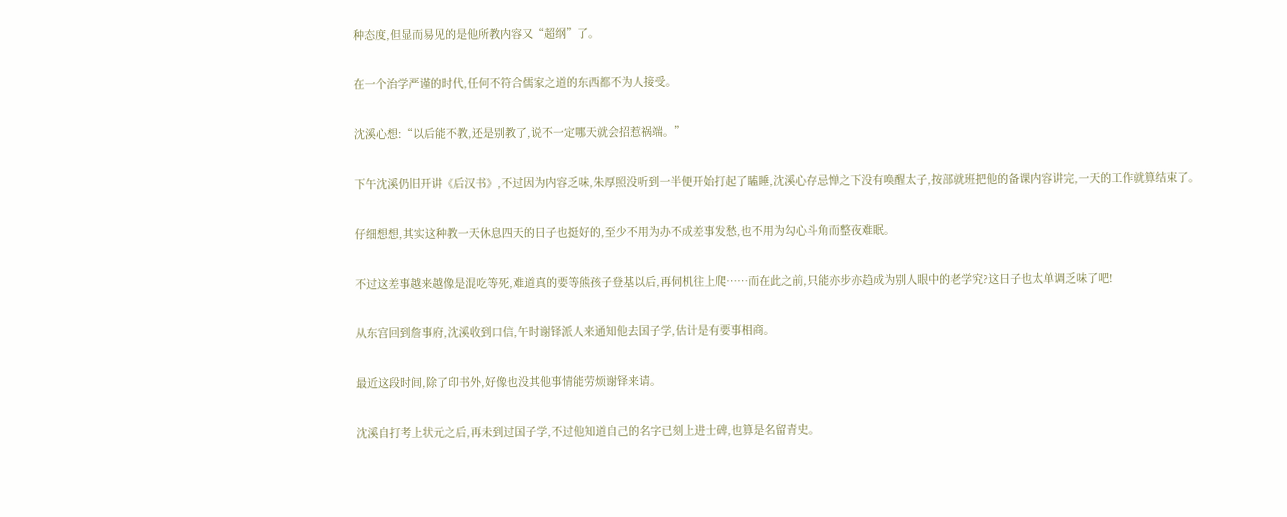种态度,但显而易见的是他所教内容又“超纲”了。

在一个治学严谨的时代,任何不符合儒家之道的东西都不为人接受。

沈溪心想:“以后能不教,还是别教了,说不一定哪天就会招惹祸端。”

下午沈溪仍旧开讲《后汉书》,不过因为内容乏味,朱厚照没听到一半便开始打起了瞌睡,沈溪心存忌惮之下没有唤醒太子,按部就班把他的备课内容讲完,一天的工作就算结束了。

仔细想想,其实这种教一天休息四天的日子也挺好的,至少不用为办不成差事发愁,也不用为勾心斗角而整夜难眠。

不过这差事越来越像是混吃等死,难道真的要等熊孩子登基以后,再伺机往上爬……而在此之前,只能亦步亦趋成为别人眼中的老学究?这日子也太单调乏味了吧!

从东宫回到詹事府,沈溪收到口信,午时谢铎派人来通知他去国子学,估计是有要事相商。

最近这段时间,除了印书外,好像也没其他事情能劳烦谢铎来请。

沈溪自打考上状元之后,再未到过国子学,不过他知道自己的名字已刻上进士碑,也算是名留青史。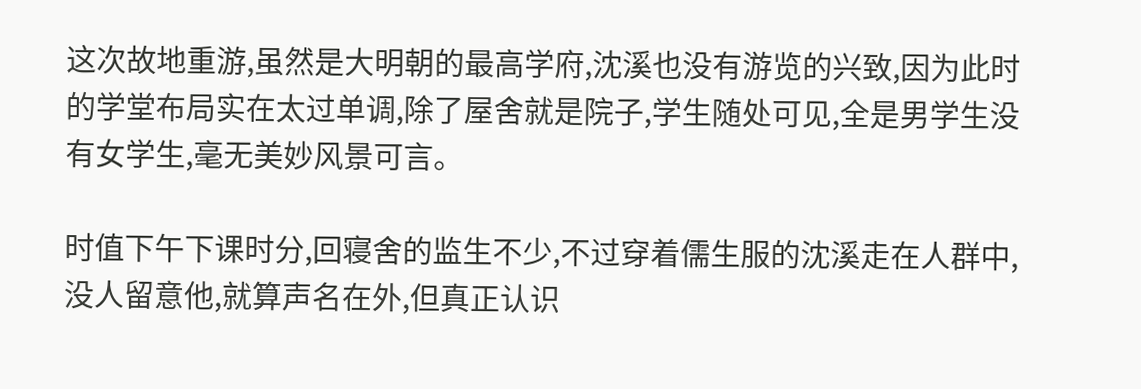这次故地重游,虽然是大明朝的最高学府,沈溪也没有游览的兴致,因为此时的学堂布局实在太过单调,除了屋舍就是院子,学生随处可见,全是男学生没有女学生,毫无美妙风景可言。

时值下午下课时分,回寝舍的监生不少,不过穿着儒生服的沈溪走在人群中,没人留意他,就算声名在外,但真正认识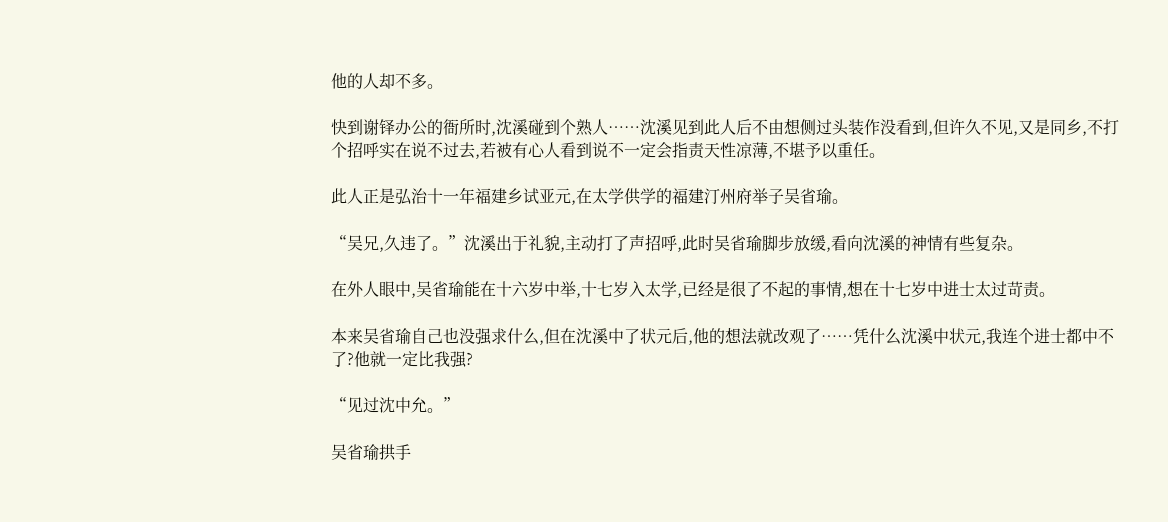他的人却不多。

快到谢铎办公的衙所时,沈溪碰到个熟人……沈溪见到此人后不由想侧过头装作没看到,但许久不见,又是同乡,不打个招呼实在说不过去,若被有心人看到说不一定会指责天性凉薄,不堪予以重任。

此人正是弘治十一年福建乡试亚元,在太学供学的福建汀州府举子吴省瑜。

“吴兄,久违了。”沈溪出于礼貌,主动打了声招呼,此时吴省瑜脚步放缓,看向沈溪的神情有些复杂。

在外人眼中,吴省瑜能在十六岁中举,十七岁入太学,已经是很了不起的事情,想在十七岁中进士太过苛责。

本来吴省瑜自己也没强求什么,但在沈溪中了状元后,他的想法就改观了……凭什么沈溪中状元,我连个进士都中不了?他就一定比我强?

“见过沈中允。”

吴省瑜拱手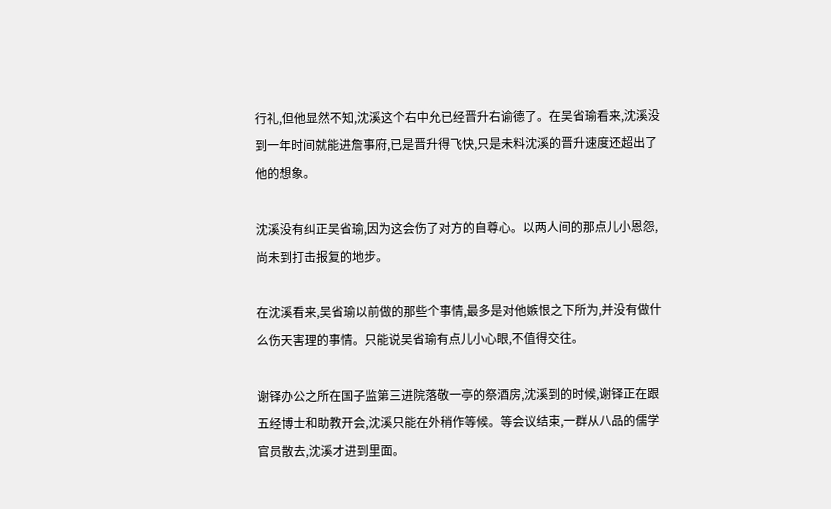行礼,但他显然不知,沈溪这个右中允已经晋升右谕德了。在吴省瑜看来,沈溪没到一年时间就能进詹事府,已是晋升得飞快,只是未料沈溪的晋升速度还超出了他的想象。

沈溪没有纠正吴省瑜,因为这会伤了对方的自尊心。以两人间的那点儿小恩怨,尚未到打击报复的地步。

在沈溪看来,吴省瑜以前做的那些个事情,最多是对他嫉恨之下所为,并没有做什么伤天害理的事情。只能说吴省瑜有点儿小心眼,不值得交往。

谢铎办公之所在国子监第三进院落敬一亭的祭酒房,沈溪到的时候,谢铎正在跟五经博士和助教开会,沈溪只能在外稍作等候。等会议结束,一群从八品的儒学官员散去,沈溪才进到里面。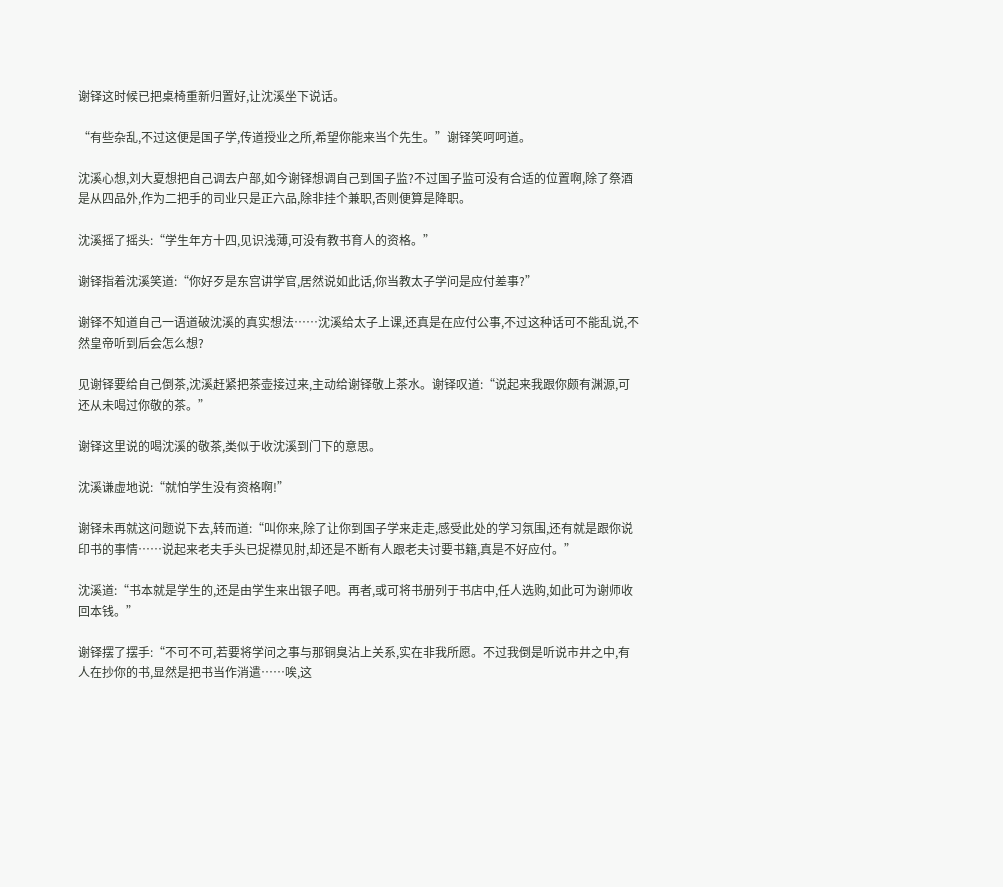谢铎这时候已把桌椅重新归置好,让沈溪坐下说话。

“有些杂乱,不过这便是国子学,传道授业之所,希望你能来当个先生。”谢铎笑呵呵道。

沈溪心想,刘大夏想把自己调去户部,如今谢铎想调自己到国子监?不过国子监可没有合适的位置啊,除了祭酒是从四品外,作为二把手的司业只是正六品,除非挂个兼职,否则便算是降职。

沈溪摇了摇头:“学生年方十四,见识浅薄,可没有教书育人的资格。”

谢铎指着沈溪笑道:“你好歹是东宫讲学官,居然说如此话,你当教太子学问是应付差事?”

谢铎不知道自己一语道破沈溪的真实想法……沈溪给太子上课,还真是在应付公事,不过这种话可不能乱说,不然皇帝听到后会怎么想?

见谢铎要给自己倒茶,沈溪赶紧把茶壶接过来,主动给谢铎敬上茶水。谢铎叹道:“说起来我跟你颇有渊源,可还从未喝过你敬的茶。”

谢铎这里说的喝沈溪的敬茶,类似于收沈溪到门下的意思。

沈溪谦虚地说:“就怕学生没有资格啊!”

谢铎未再就这问题说下去,转而道:“叫你来,除了让你到国子学来走走,感受此处的学习氛围,还有就是跟你说印书的事情……说起来老夫手头已捉襟见肘,却还是不断有人跟老夫讨要书籍,真是不好应付。”

沈溪道:“书本就是学生的,还是由学生来出银子吧。再者,或可将书册列于书店中,任人选购,如此可为谢师收回本钱。”

谢铎摆了摆手:“不可不可,若要将学问之事与那铜臭沾上关系,实在非我所愿。不过我倒是听说市井之中,有人在抄你的书,显然是把书当作消遣……唉,这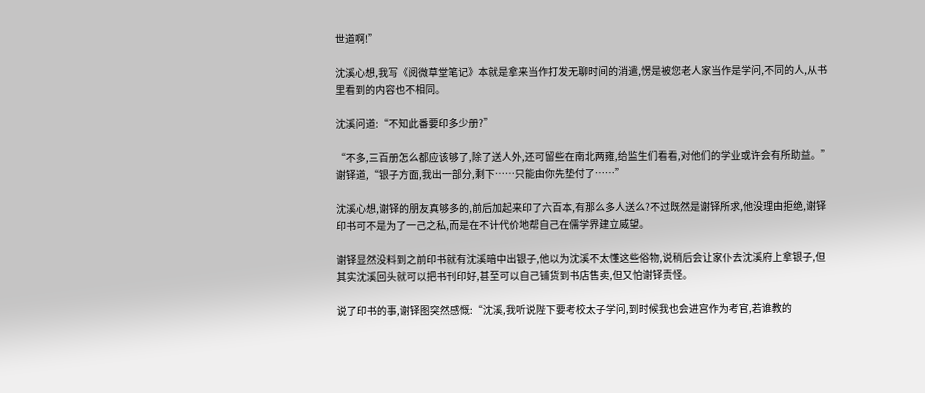世道啊!”

沈溪心想,我写《阅微草堂笔记》本就是拿来当作打发无聊时间的消遣,愣是被您老人家当作是学问,不同的人,从书里看到的内容也不相同。

沈溪问道:“不知此番要印多少册?”

“不多,三百册怎么都应该够了,除了送人外,还可留些在南北两雍,给监生们看看,对他们的学业或许会有所助益。”谢铎道,“银子方面,我出一部分,剩下……只能由你先垫付了……”

沈溪心想,谢铎的朋友真够多的,前后加起来印了六百本,有那么多人送么?不过既然是谢铎所求,他没理由拒绝,谢铎印书可不是为了一己之私,而是在不计代价地帮自己在儒学界建立威望。

谢铎显然没料到之前印书就有沈溪暗中出银子,他以为沈溪不太懂这些俗物,说稍后会让家仆去沈溪府上拿银子,但其实沈溪回头就可以把书刊印好,甚至可以自己铺货到书店售卖,但又怕谢铎责怪。

说了印书的事,谢铎图突然感慨:“沈溪,我听说陛下要考校太子学问,到时候我也会进宫作为考官,若谁教的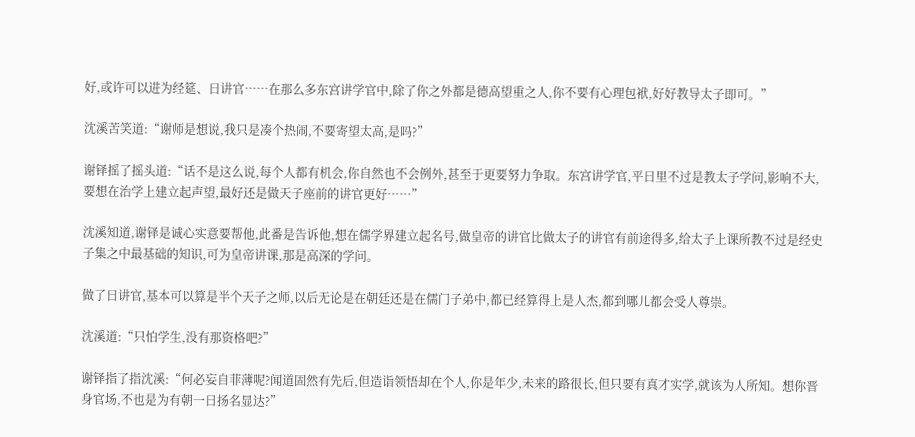好,或许可以进为经筵、日讲官……在那么多东宫讲学官中,除了你之外都是德高望重之人,你不要有心理包袱,好好教导太子即可。”

沈溪苦笑道:“谢师是想说,我只是凑个热闹,不要寄望太高,是吗?”

谢铎摇了摇头道:“话不是这么说,每个人都有机会,你自然也不会例外,甚至于更要努力争取。东宫讲学官,平日里不过是教太子学问,影响不大,要想在治学上建立起声望,最好还是做天子座前的讲官更好……”

沈溪知道,谢铎是诚心实意要帮他,此番是告诉他,想在儒学界建立起名号,做皇帝的讲官比做太子的讲官有前途得多,给太子上课所教不过是经史子集之中最基础的知识,可为皇帝讲课,那是高深的学问。

做了日讲官,基本可以算是半个天子之师,以后无论是在朝廷还是在儒门子弟中,都已经算得上是人杰,都到哪儿都会受人尊崇。

沈溪道:“只怕学生,没有那资格吧?”

谢铎指了指沈溪:“何必妄自菲薄呢?闻道固然有先后,但造诣领悟却在个人,你是年少,未来的路很长,但只要有真才实学,就该为人所知。想你晋身官场,不也是为有朝一日扬名显达?”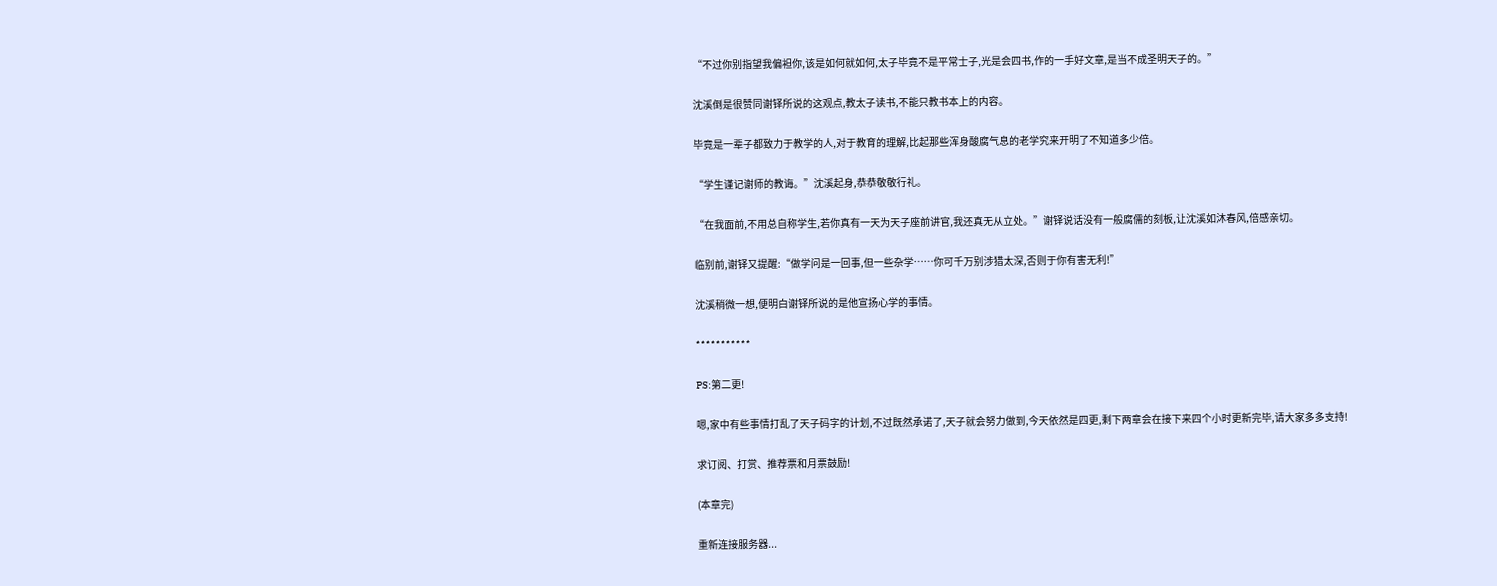“不过你别指望我偏袒你,该是如何就如何,太子毕竟不是平常士子,光是会四书,作的一手好文章,是当不成圣明天子的。”

沈溪倒是很赞同谢铎所说的这观点,教太子读书,不能只教书本上的内容。

毕竟是一辈子都致力于教学的人,对于教育的理解,比起那些浑身酸腐气息的老学究来开明了不知道多少倍。

“学生谨记谢师的教诲。”沈溪起身,恭恭敬敬行礼。

“在我面前,不用总自称学生,若你真有一天为天子座前讲官,我还真无从立处。”谢铎说话没有一般腐儒的刻板,让沈溪如沐春风,倍感亲切。

临别前,谢铎又提醒:“做学问是一回事,但一些杂学……你可千万别涉猎太深,否则于你有害无利!”

沈溪稍微一想,便明白谢铎所说的是他宣扬心学的事情。

***********

PS:第二更!

嗯,家中有些事情打乱了天子码字的计划,不过既然承诺了,天子就会努力做到,今天依然是四更,剩下两章会在接下来四个小时更新完毕,请大家多多支持!

求订阅、打赏、推荐票和月票鼓励!

(本章完)

重新连接服务器...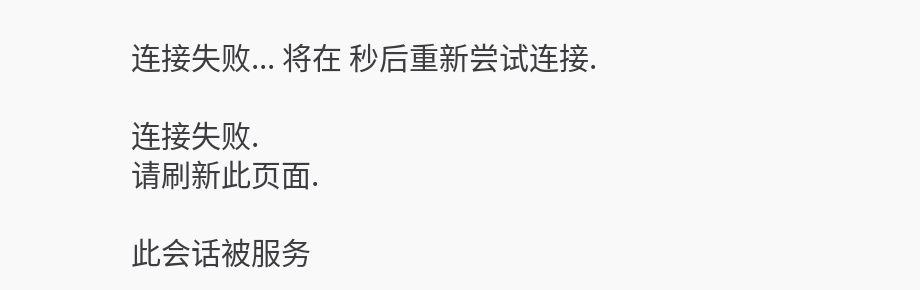连接失败... 将在 秒后重新尝试连接.

连接失败.
请刷新此页面.

此会话被服务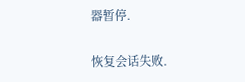器暂停.

恢复会话失败.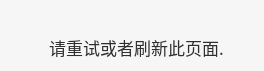请重试或者刷新此页面.